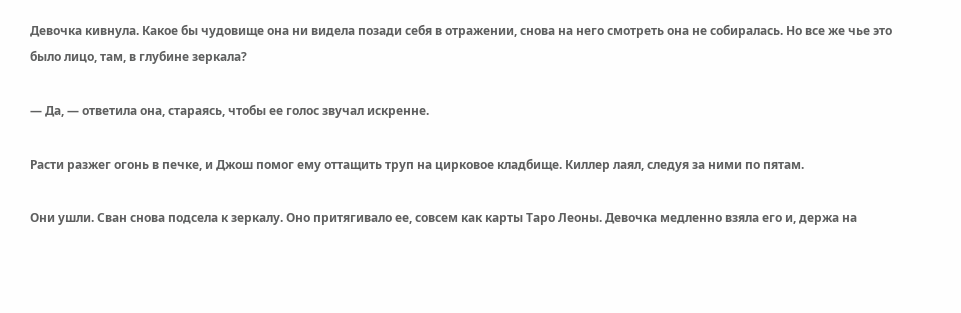Девочка кивнула. Какое бы чудовище она ни видела позади себя в отражении, снова на него смотреть она не собиралась. Но все же чье это было лицо, там, в глубине зеркала?

— Да, — ответила она, стараясь, чтобы ее голос звучал искренне.

Расти разжег огонь в печке, и Джош помог ему оттащить труп на цирковое кладбище. Киллер лаял, следуя за ними по пятам.

Они ушли. Сван снова подсела к зеркалу. Оно притягивало ее, совсем как карты Таро Леоны. Девочка медленно взяла его и, держа на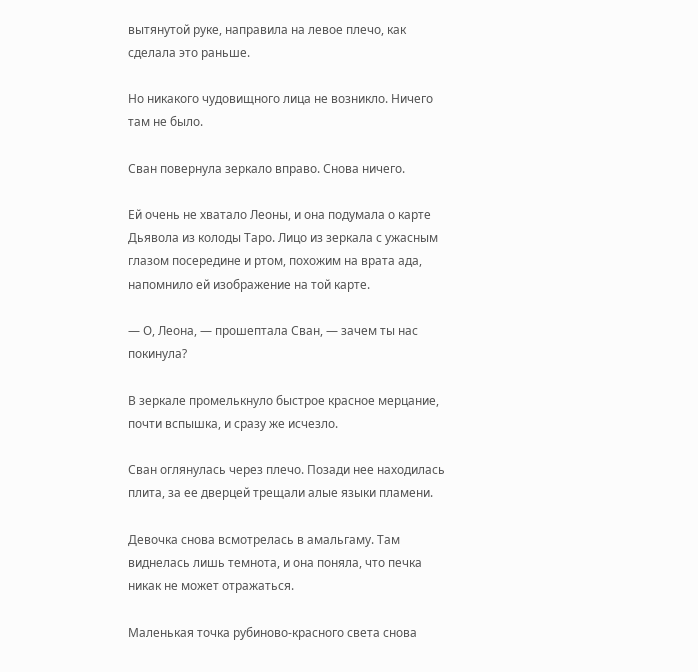вытянутой руке, направила на левое плечо, как сделала это раньше.

Но никакого чудовищного лица не возникло. Ничего там не было.

Сван повернула зеркало вправо. Снова ничего.

Ей очень не хватало Леоны, и она подумала о карте Дьявола из колоды Таро. Лицо из зеркала с ужасным глазом посередине и ртом, похожим на врата ада, напомнило ей изображение на той карте.

— О, Леона, — прошептала Сван, — зачем ты нас покинула?

В зеркале промелькнуло быстрое красное мерцание, почти вспышка, и сразу же исчезло.

Сван оглянулась через плечо. Позади нее находилась плита, за ее дверцей трещали алые языки пламени.

Девочка снова всмотрелась в амальгаму. Там виднелась лишь темнота, и она поняла, что печка никак не может отражаться.

Маленькая точка рубиново-красного света снова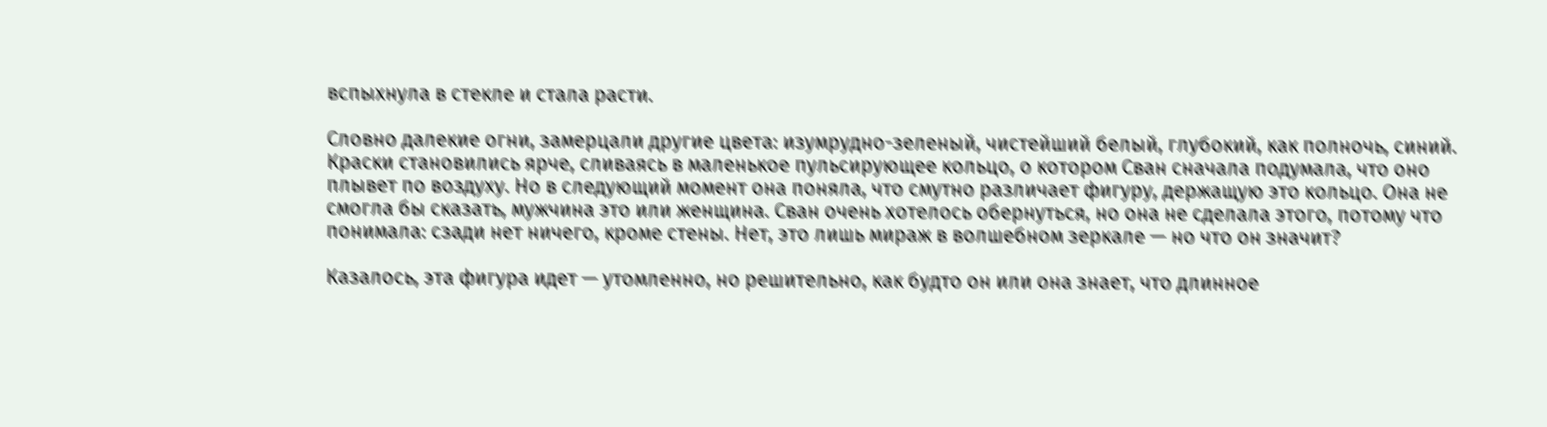вспыхнула в стекле и стала расти.

Словно далекие огни, замерцали другие цвета: изумрудно-зеленый, чистейший белый, глубокий, как полночь, синий. Краски становились ярче, сливаясь в маленькое пульсирующее кольцо, о котором Сван сначала подумала, что оно плывет по воздуху. Но в следующий момент она поняла, что смутно различает фигуру, держащую это кольцо. Она не смогла бы сказать, мужчина это или женщина. Сван очень хотелось обернуться, но она не сделала этого, потому что понимала: сзади нет ничего, кроме стены. Нет, это лишь мираж в волшебном зеркале — но что он значит?

Казалось, эта фигура идет — утомленно, но решительно, как будто он или она знает, что длинное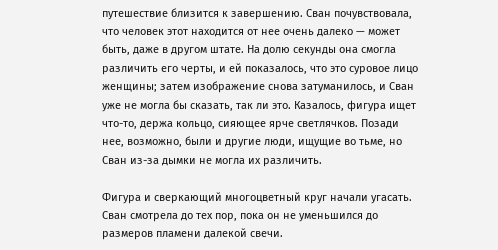путешествие близится к завершению. Сван почувствовала, что человек этот находится от нее очень далеко — может быть, даже в другом штате. На долю секунды она смогла различить его черты, и ей показалось, что это суровое лицо женщины; затем изображение снова затуманилось, и Сван уже не могла бы сказать, так ли это. Казалось, фигура ищет что-то, держа кольцо, сияющее ярче светлячков. Позади нее, возможно, были и другие люди, ищущие во тьме, но Сван из-за дымки не могла их различить.

Фигура и сверкающий многоцветный круг начали угасать. Сван смотрела до тех пор, пока он не уменьшился до размеров пламени далекой свечи.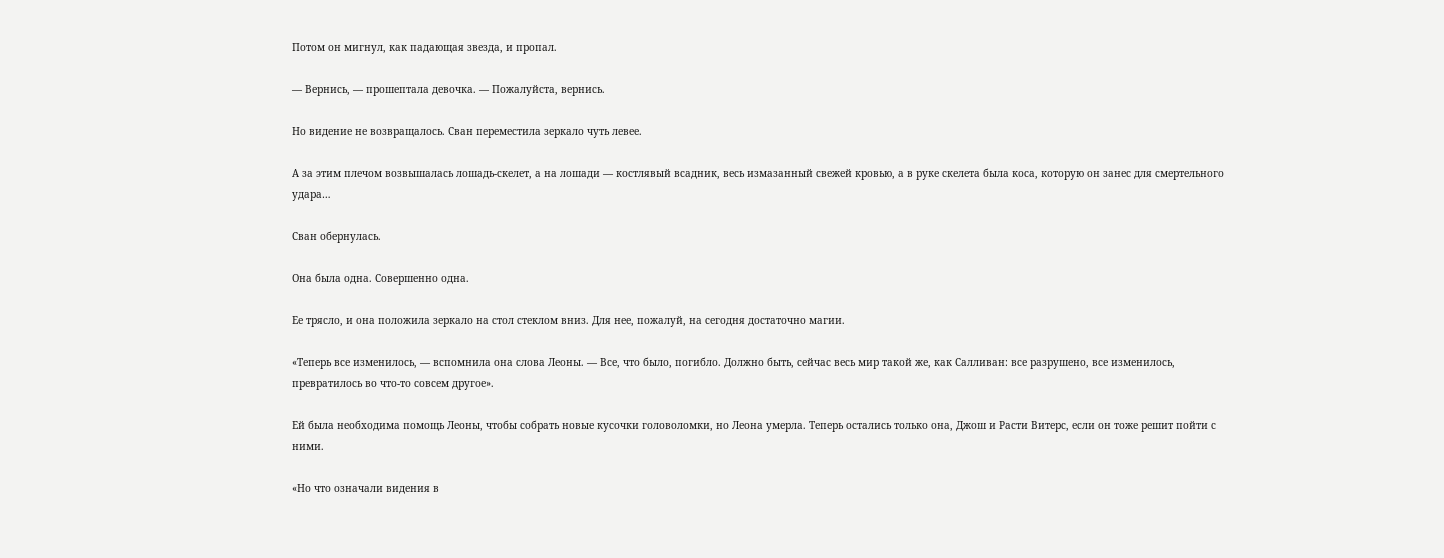Потом он мигнул, как падающая звезда, и пропал.

— Вернись, — прошептала девочка. — Пожалуйста, вернись.

Но видение не возвращалось. Сван переместила зеркало чуть левее.

А за этим плечом возвышалась лошадь-скелет, а на лошади — костлявый всадник, весь измазанный свежей кровью, а в руке скелета была коса, которую он занес для смертельного удара…

Сван обернулась.

Она была одна. Совершенно одна.

Ее трясло, и она положила зеркало на стол стеклом вниз. Для нее, пожалуй, на сегодня достаточно магии.

«Теперь все изменилось, — вспомнила она слова Леоны. — Все, что было, погибло. Должно быть, сейчас весь мир такой же, как Салливан: все разрушено, все изменилось, превратилось во что-то совсем другое».

Ей была необходима помощь Леоны, чтобы собрать новые кусочки головоломки, но Леона умерла. Теперь остались только она, Джош и Расти Витерс, если он тоже решит пойти с ними.

«Но что означали видения в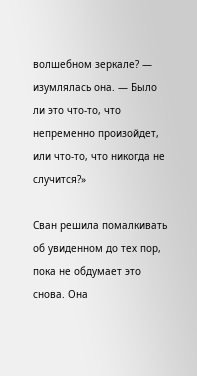волшебном зеркале? — изумлялась она. — Было ли это что-то, что непременно произойдет, или что-то, что никогда не случится?»

Сван решила помалкивать об увиденном до тех пор, пока не обдумает это снова. Она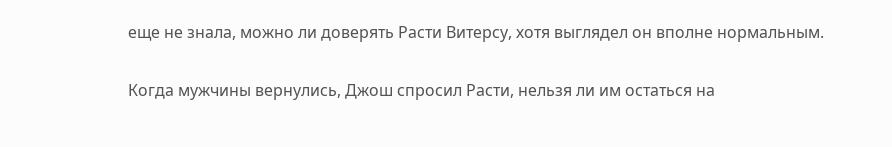еще не знала, можно ли доверять Расти Витерсу, хотя выглядел он вполне нормальным.

Когда мужчины вернулись, Джош спросил Расти, нельзя ли им остаться на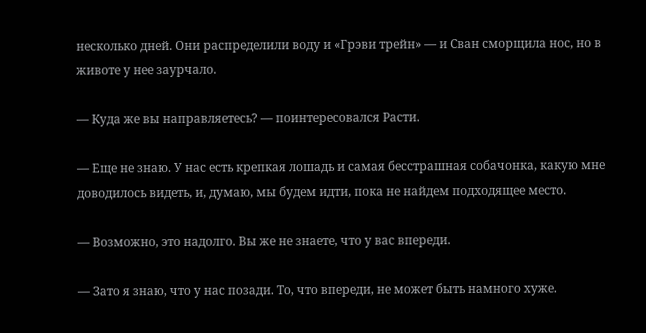несколько дней. Они распределили воду и «Грэви трейн» — и Сван сморщила нос, но в животе у нее заурчало.

— Куда же вы направляетесь? — поинтересовался Расти.

— Еще не знаю. У нас есть крепкая лошадь и самая бесстрашная собачонка, какую мне доводилось видеть, и, думаю, мы будем идти, пока не найдем подходящее место.

— Возможно, это надолго. Вы же не знаете, что у вас впереди.

— Зато я знаю, что у нас позади. То, что впереди, не может быть намного хуже.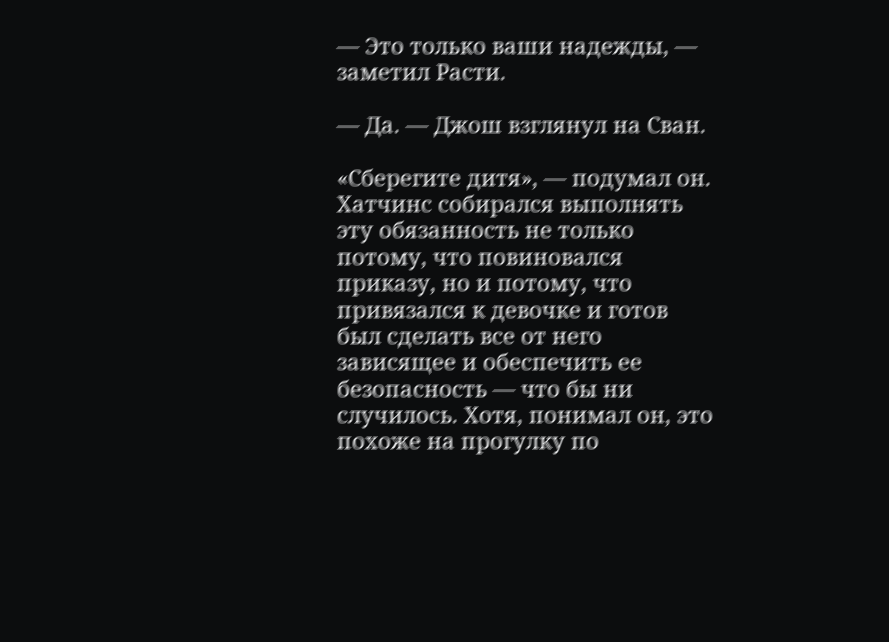— Это только ваши надежды, — заметил Расти.

— Да. — Джош взглянул на Сван.

«Сберегите дитя», — подумал он. Хатчинс собирался выполнять эту обязанность не только потому, что повиновался приказу, но и потому, что привязался к девочке и готов был сделать все от него зависящее и обеспечить ее безопасность — что бы ни случилось. Хотя, понимал он, это похоже на прогулку по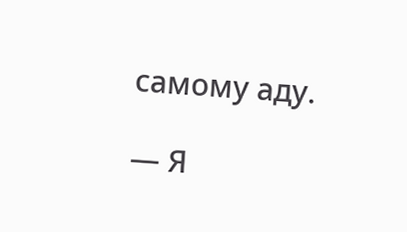самому аду.

— Я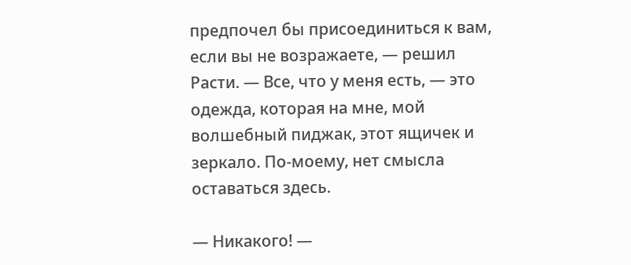предпочел бы присоединиться к вам, если вы не возражаете, — решил Расти. — Все, что у меня есть, — это одежда, которая на мне, мой волшебный пиджак, этот ящичек и зеркало. По-моему, нет смысла оставаться здесь.

— Никакого! —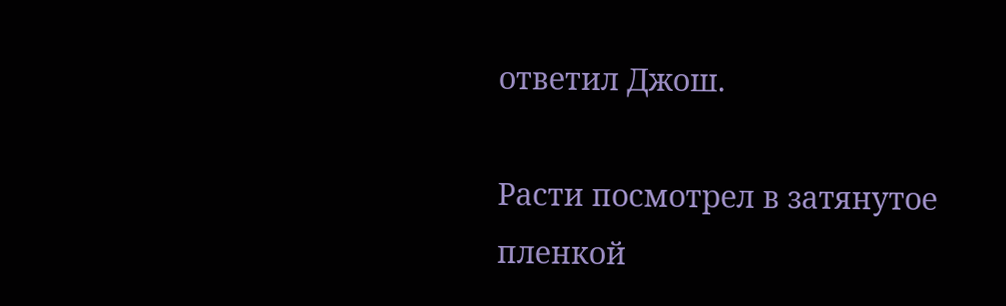ответил Джош.

Расти посмотрел в затянутое пленкой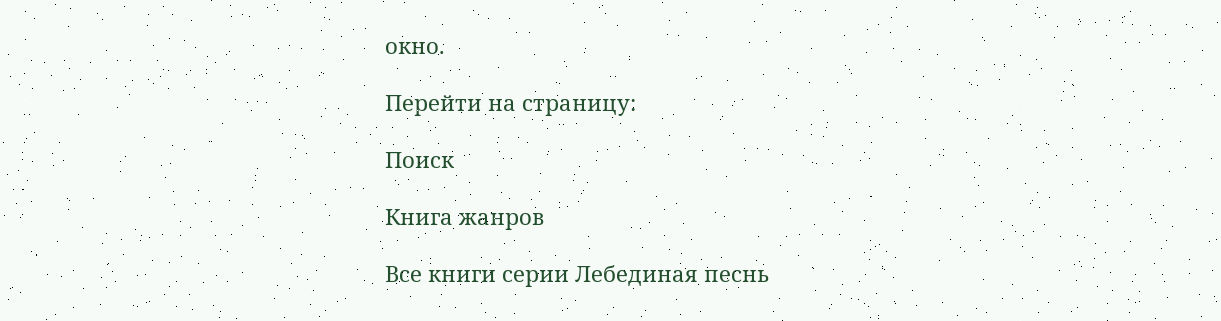окно.

Перейти на страницу:

Поиск

Книга жанров

Все книги серии Лебединая песнь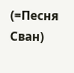(=Песня Сван)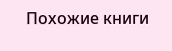Похожие книги